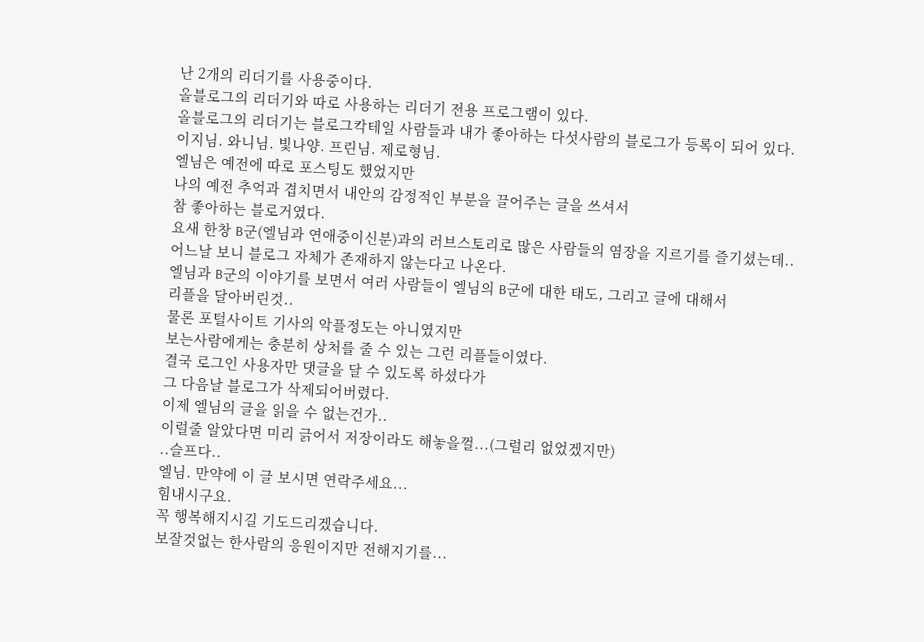난 2개의 리더기를 사용중이다.
올블로그의 리더기와 따로 사용하는 리더기 전용 프로그램이 있다.
올블로그의 리더기는 블로그칵테일 사람들과 내가 좋아하는 다섯사람의 블로그가 등록이 되어 있다.
이지님. 와니님. 빛나양. 프린님. 제로형님.
엘님은 예전에 따로 포스팅도 했었지만
나의 예전 추억과 겹치면서 내안의 감정적인 부분을 끌어주는 글을 쓰셔서
참 좋아하는 블로거였다.
요새 한창 B군(엘님과 연애중이신분)과의 러브스토리로 많은 사람들의 염장을 지르기를 즐기셨는데..
어느날 보니 블로그 자체가 존재하지 않는다고 나온다.
엘님과 B군의 이야기를 보면서 여러 사람들이 엘님의 B군에 대한 태도, 그리고 글에 대해서
리플을 달아버린것..
물론 포털사이트 기사의 악플정도는 아니였지만
보는사람에게는 충분히 상처를 줄 수 있는 그런 리플들이였다.
결국 로그인 사용자만 댓글을 달 수 있도록 하셨다가
그 다음날 블로그가 삭제되어버렸다.
이제 엘님의 글을 읽을 수 없는건가..
이럴줄 알았다면 미리 긁어서 저장이라도 해놓을껄...(그럴리 없었겠지만)
..슬프다..
엘님. 만약에 이 글 보시면 연락주세요...
힘내시구요.
꼭 행복해지시길 기도드리겠습니다.
보잘것없는 한사람의 응원이지만 전해지기를...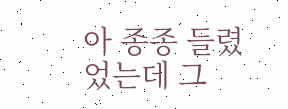아 종종 들렸었는데 그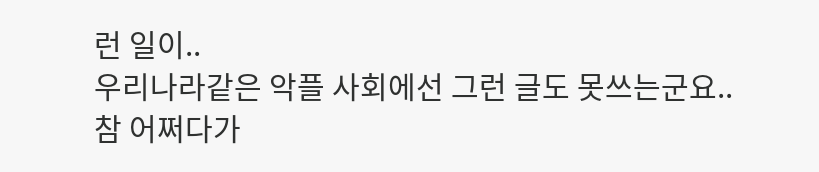런 일이..
우리나라같은 악플 사회에선 그런 글도 못쓰는군요..
참 어쩌다가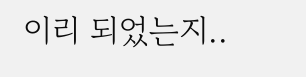이리 되었는지..